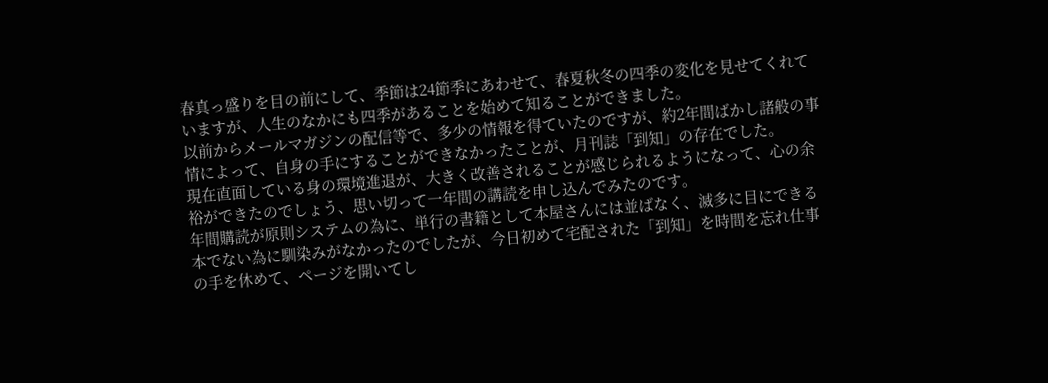春真っ盛りを目の前にして、季節は24節季にあわせて、春夏秋冬の四季の変化を見せてくれていますが、人生のなかにも四季があることを始めて知ることができました。
以前からメールマガジンの配信等で、多少の情報を得ていたのですが、約2年間ばかし諸般の事情によって、自身の手にすることができなかったことが、月刊誌「到知」の存在でした。
現在直面している身の環境進退が、大きく改善されることが感じられるようになって、心の余裕ができたのでしょう、思い切って一年間の講読を申し込んでみたのです。
年間購読が原則システムの為に、単行の書籍として本屋さんには並ばなく、滅多に目にできる本でない為に馴染みがなかったのでしたが、今日初めて宅配された「到知」を時間を忘れ仕事の手を休めて、ページを開いてし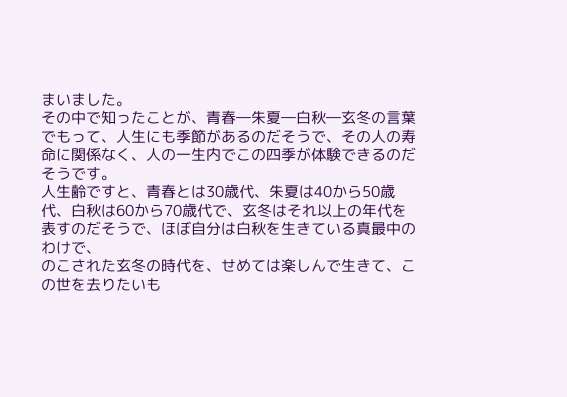まいました。
その中で知ったことが、青春―朱夏―白秋―玄冬の言葉でもって、人生にも季節があるのだそうで、その人の寿命に関係なく、人の一生内でこの四季が体験できるのだそうです。
人生齢ですと、青春とは30歳代、朱夏は40から50歳代、白秋は60から70歳代で、玄冬はそれ以上の年代を表すのだそうで、ほぼ自分は白秋を生きている真最中のわけで、
のこされた玄冬の時代を、せめては楽しんで生きて、この世を去りたいも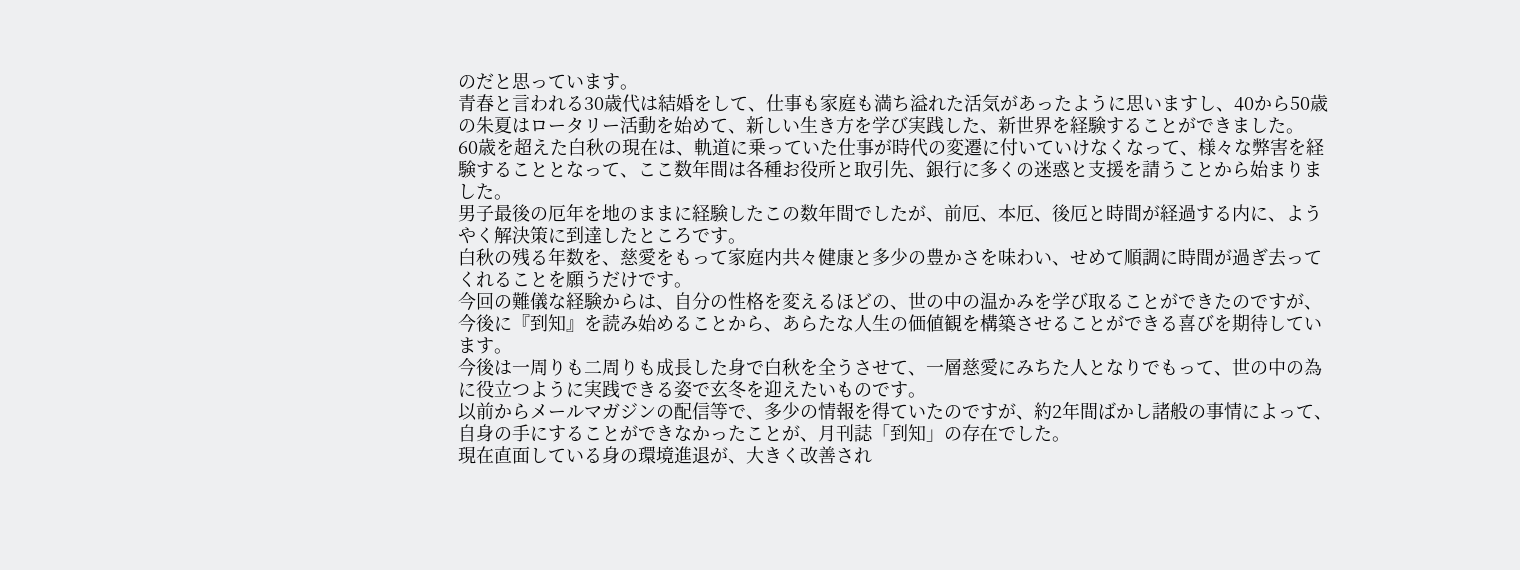のだと思っています。
青春と言われる30歳代は結婚をして、仕事も家庭も満ち溢れた活気があったように思いますし、40から50歳の朱夏はロータリー活動を始めて、新しい生き方を学び実践した、新世界を経験することができました。
60歳を超えた白秋の現在は、軌道に乗っていた仕事が時代の変遷に付いていけなくなって、様々な弊害を経験することとなって、ここ数年間は各種お役所と取引先、銀行に多くの迷惑と支援を請うことから始まりました。
男子最後の厄年を地のままに経験したこの数年間でしたが、前厄、本厄、後厄と時間が経過する内に、ようやく解決策に到達したところです。
白秋の残る年数を、慈愛をもって家庭内共々健康と多少の豊かさを味わい、せめて順調に時間が過ぎ去ってくれることを願うだけです。
今回の難儀な経験からは、自分の性格を変えるほどの、世の中の温かみを学び取ることができたのですが、今後に『到知』を読み始めることから、あらたな人生の価値観を構築させることができる喜びを期待しています。
今後は一周りも二周りも成長した身で白秋を全うさせて、一層慈愛にみちた人となりでもって、世の中の為に役立つように実践できる姿で玄冬を迎えたいものです。
以前からメールマガジンの配信等で、多少の情報を得ていたのですが、約2年間ばかし諸般の事情によって、自身の手にすることができなかったことが、月刊誌「到知」の存在でした。
現在直面している身の環境進退が、大きく改善され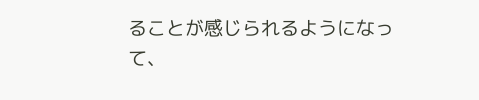ることが感じられるようになって、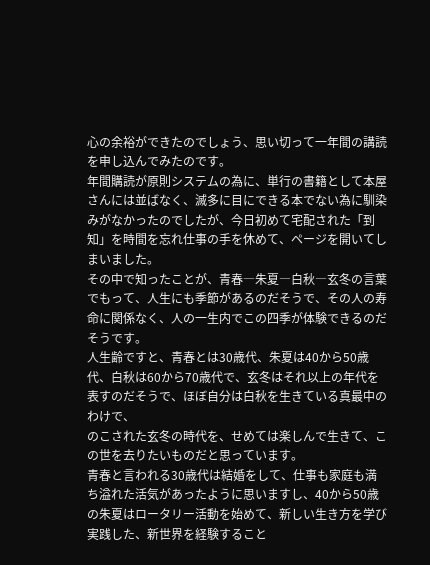心の余裕ができたのでしょう、思い切って一年間の講読を申し込んでみたのです。
年間購読が原則システムの為に、単行の書籍として本屋さんには並ばなく、滅多に目にできる本でない為に馴染みがなかったのでしたが、今日初めて宅配された「到知」を時間を忘れ仕事の手を休めて、ページを開いてしまいました。
その中で知ったことが、青春―朱夏―白秋―玄冬の言葉でもって、人生にも季節があるのだそうで、その人の寿命に関係なく、人の一生内でこの四季が体験できるのだそうです。
人生齢ですと、青春とは30歳代、朱夏は40から50歳代、白秋は60から70歳代で、玄冬はそれ以上の年代を表すのだそうで、ほぼ自分は白秋を生きている真最中のわけで、
のこされた玄冬の時代を、せめては楽しんで生きて、この世を去りたいものだと思っています。
青春と言われる30歳代は結婚をして、仕事も家庭も満ち溢れた活気があったように思いますし、40から50歳の朱夏はロータリー活動を始めて、新しい生き方を学び実践した、新世界を経験すること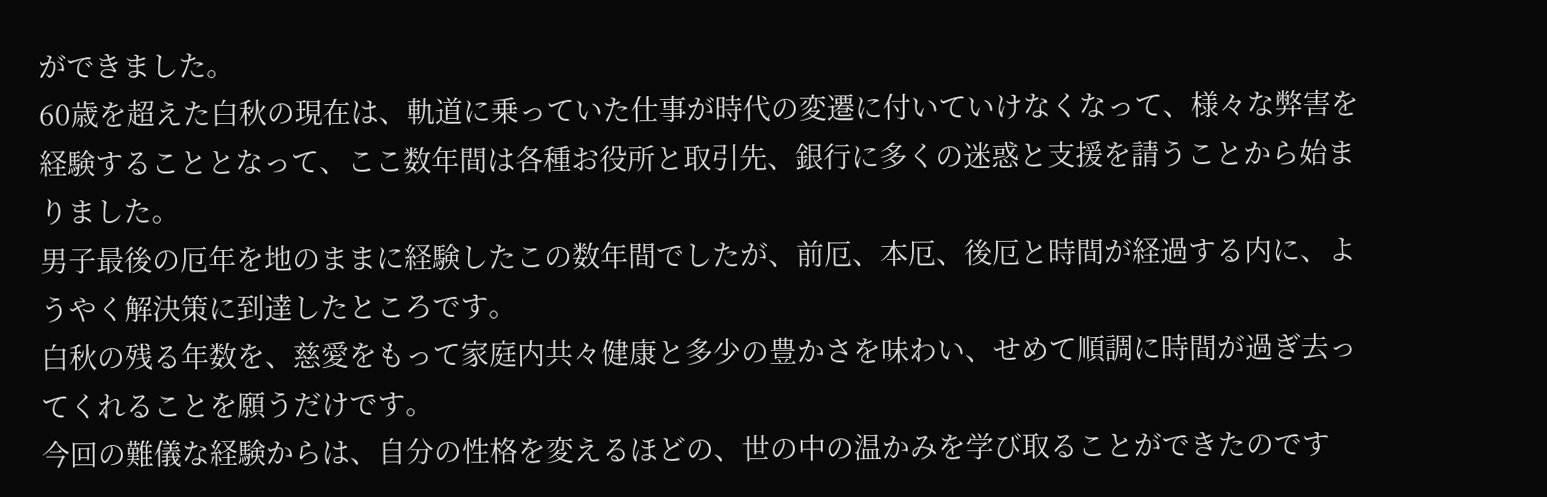ができました。
60歳を超えた白秋の現在は、軌道に乗っていた仕事が時代の変遷に付いていけなくなって、様々な弊害を経験することとなって、ここ数年間は各種お役所と取引先、銀行に多くの迷惑と支援を請うことから始まりました。
男子最後の厄年を地のままに経験したこの数年間でしたが、前厄、本厄、後厄と時間が経過する内に、ようやく解決策に到達したところです。
白秋の残る年数を、慈愛をもって家庭内共々健康と多少の豊かさを味わい、せめて順調に時間が過ぎ去ってくれることを願うだけです。
今回の難儀な経験からは、自分の性格を変えるほどの、世の中の温かみを学び取ることができたのです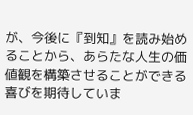が、今後に『到知』を読み始めることから、あらたな人生の価値観を構築させることができる喜びを期待していま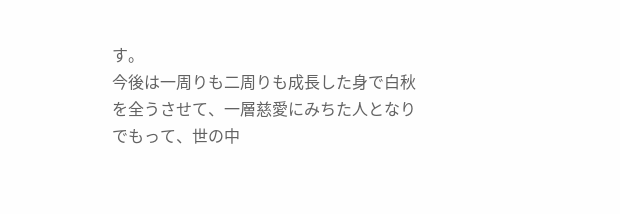す。
今後は一周りも二周りも成長した身で白秋を全うさせて、一層慈愛にみちた人となりでもって、世の中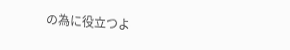の為に役立つよ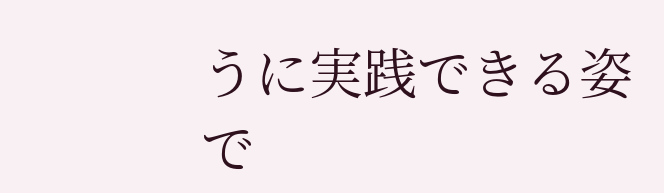うに実践できる姿で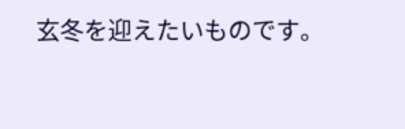玄冬を迎えたいものです。